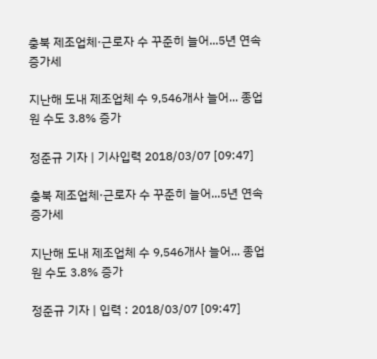충북 제조업체·근로자 수 꾸준히 늘어...5년 연속 증가세

지난해 도내 제조업체 수 9,546개사 늘어... 종업원 수도 3.8% 증가

정준규 기자 | 기사입력 2018/03/07 [09:47]

충북 제조업체·근로자 수 꾸준히 늘어...5년 연속 증가세

지난해 도내 제조업체 수 9,546개사 늘어... 종업원 수도 3.8% 증가

정준규 기자 | 입력 : 2018/03/07 [09:47]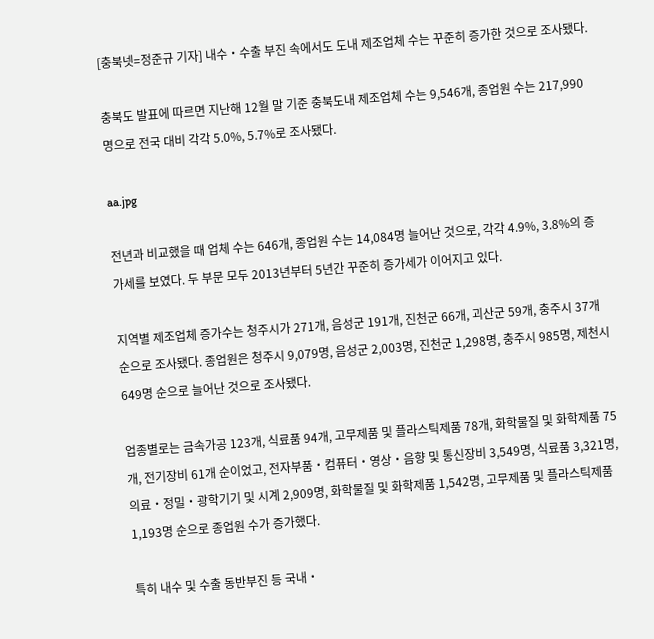[충북넷=정준규 기자] 내수‧수출 부진 속에서도 도내 제조업체 수는 꾸준히 증가한 것으로 조사됐다.

충북도 발표에 따르면 지난해 12월 말 기준 충북도내 제조업체 수는 9,546개, 종업원 수는 217,990명으로 전국 대비 각각 5.0%, 5.7%로 조사됐다.

aa.jpg

전년과 비교했을 때 업체 수는 646개, 종업원 수는 14,084명 늘어난 것으로, 각각 4.9%, 3.8%의 증가세를 보였다. 두 부문 모두 2013년부터 5년간 꾸준히 증가세가 이어지고 있다.

지역별 제조업체 증가수는 청주시가 271개, 음성군 191개, 진천군 66개, 괴산군 59개, 충주시 37개 순으로 조사됐다. 종업원은 청주시 9,079명, 음성군 2,003명, 진천군 1,298명, 충주시 985명, 제천시 649명 순으로 늘어난 것으로 조사됐다.

업종별로는 금속가공 123개, 식료품 94개, 고무제품 및 플라스틱제품 78개, 화학물질 및 화학제품 75개, 전기장비 61개 순이었고, 전자부품‧컴퓨터‧영상‧음향 및 통신장비 3,549명, 식료품 3,321명, 의료‧정밀‧광학기기 및 시계 2,909명, 화학물질 및 화학제품 1,542명, 고무제품 및 플라스틱제품 1,193명 순으로 종업원 수가 증가했다.

특히 내수 및 수출 동반부진 등 국내‧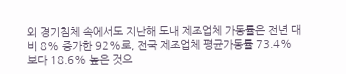외 경기침체 속에서도 지난해 도내 제조업체 가동률은 전년 대비 8% 증가한 92%로, 전국 제조업체 평균가동률 73.4% 보다 18.6% 높은 것으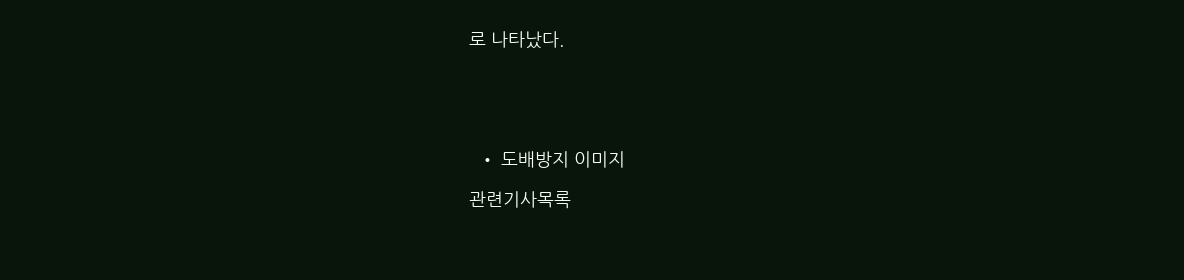로 나타났다.





  • 도배방지 이미지

관련기사목록